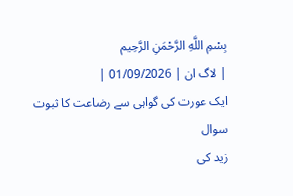بِسْمِ اللَّهِ الرَّحْمَنِ الرَّحِيم
| لاگ ان | 01/09/2026 |
ایک عورت کی گواہی سے رضاعت کا ثبوت
سوال
زید کی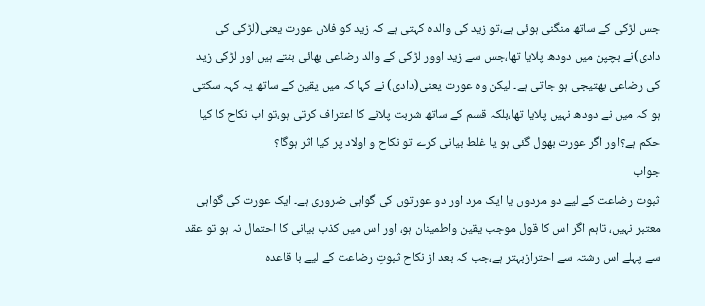جس لڑکی کے ساتھ منگنی ہوئی ہے،تو زید کی والدہ کہتی ہے کہ زید کو فلاں عورت یعنی(لڑکی کی دادی)نے بچپن میں دودھ پلایا تھا،جس سے زید اوور لڑکی کے والد رضاعی بھائی بنتے ہیں اور لڑکی زید کی رضاعی بھتیجی ہو جاتی ہے۔ لیکن وہ عورت یعنی(دادی) نے کہا کہ میں یقین کے ساتھ یہ کہہ سکتی ہو کہ میں نے دودھ نہیں پلایا تھا،بلکہ قسم کے ساتھ شربت پلانے کا اعتراف کرتی ہو،تو اب نکاح کا کیا حکم ہے؟اور اگر عورت بھول گئی ہو یا غلط بیانی کرے تو نکاح و اولاد پر کیا اثر ہوگا؟
جواب
ثبوت رضاعت کے لیے دو مردوں یا ایک مرد اور دو عورتوں کی گواہی ضروری ہے۔ ایک عورت کی گواہی معتبر نہیں، تاہم اگر اس کا قول موجب یقین واطمینان ہو، اور اس میں کذب بیانی کا احتمال نہ ہو تو عقد سے پہلے اس رشتہ سے احترازبہتر ہے،جب کہ بعد از نکاح ثبوتِ رضاعت کے لیے با قاعدہ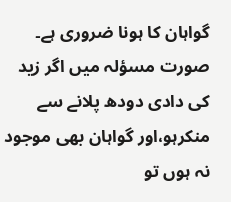گواہان کا ہونا ضروری ہے۔
صورت مسؤلہ میں اگر زید کی دادی دودھ پلانے سے منکرہو،اور گواہان بھی موجود نہ ہوں تو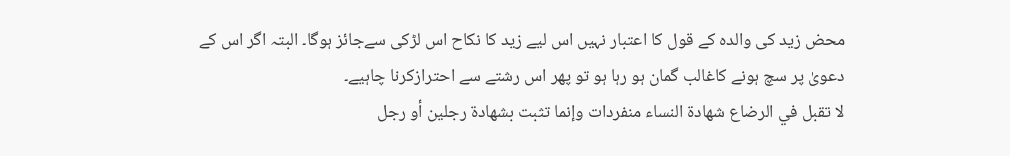محض زید کی والدہ کے قول کا اعتبار نہیں اس لیے زید کا نکاح اس لڑکی سےجائز ہوگا۔ البتہ اگر اس کے دعویٰ پر سچ ہونے کاغالب گمان ہو رہا ہو تو پھر اس رشتے سے احترازکرنا چاہیے۔
لا تقبل في الرضاع شهادة النساء منفردات وإنما تثبت بشهادة رجلين أو رجل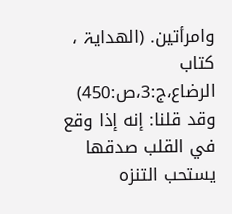وامرأتين. (الھدایۃ ، کتاب الرضاع،ج:3،ص:450)
وقد قلنا: إنه إذا وقع في القلب صدقها يستحب التنزه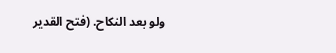ولو بعد النكاح. (فتح القدير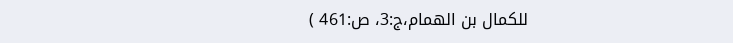للكمال بن الهمام،ج:3، ص:461 )